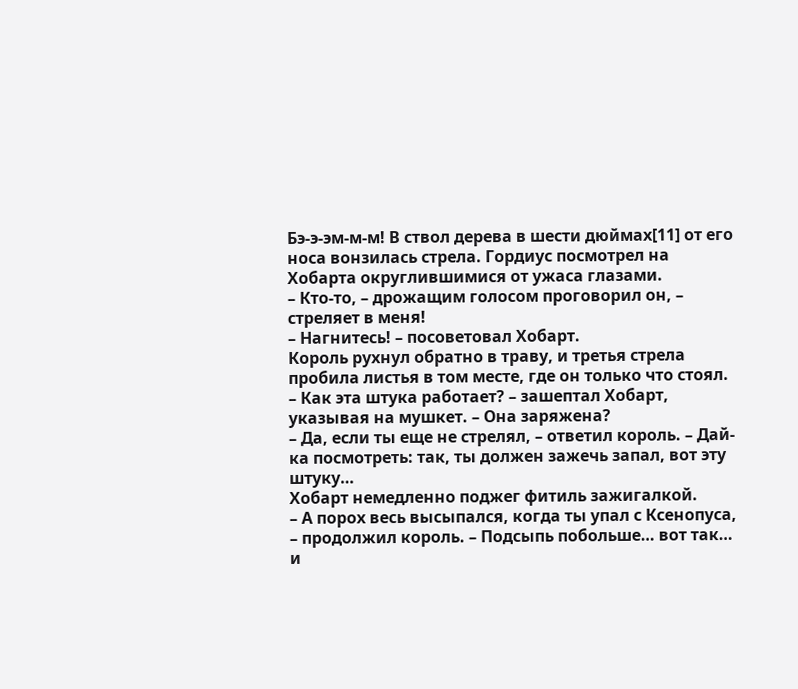Бэ-э-эм-м-м! В ствол дерева в шести дюймах[11] от его носа вонзилась стрела. Гордиус посмотрел на Хобарта округлившимися от ужаса глазами.
– Кто-то, – дрожащим голосом проговорил он, – стреляет в меня!
– Нагнитесь! – посоветовал Хобарт.
Король рухнул обратно в траву, и третья стрела пробила листья в том месте, где он только что стоял.
– Как эта штука работает? – зашептал Хобарт, указывая на мушкет. – Она заряжена?
– Да, если ты еще не стрелял, – ответил король. – Дай-ка посмотреть: так, ты должен зажечь запал, вот эту штуку…
Хобарт немедленно поджег фитиль зажигалкой.
– А порох весь высыпался, когда ты упал с Ксенопуса, – продолжил король. – Подсыпь побольше… вот так… и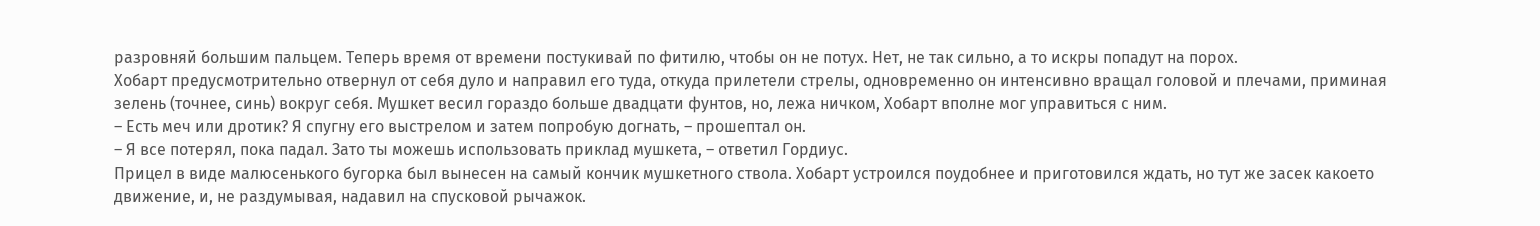разровняй большим пальцем. Теперь время от времени постукивай по фитилю, чтобы он не потух. Нет, не так сильно, а то искры попадут на порох.
Хобарт предусмотрительно отвернул от себя дуло и направил его туда, откуда прилетели стрелы, одновременно он интенсивно вращал головой и плечами, приминая зелень (точнее, синь) вокруг себя. Мушкет весил гораздо больше двадцати фунтов, но, лежа ничком, Хобарт вполне мог управиться с ним.
– Есть меч или дротик? Я спугну его выстрелом и затем попробую догнать, – прошептал он.
– Я все потерял, пока падал. Зато ты можешь использовать приклад мушкета, – ответил Гордиус.
Прицел в виде малюсенького бугорка был вынесен на самый кончик мушкетного ствола. Хобарт устроился поудобнее и приготовился ждать, но тут же засек какоето движение, и, не раздумывая, надавил на спусковой рычажок.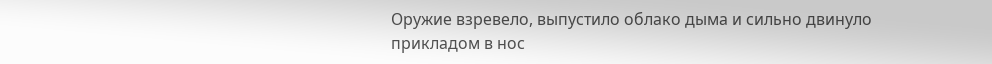Оружие взревело, выпустило облако дыма и сильно двинуло прикладом в нос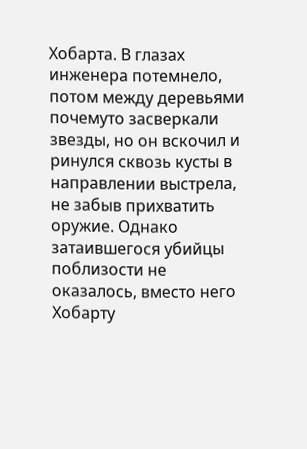Хобарта. В глазах инженера потемнело, потом между деревьями почемуто засверкали звезды, но он вскочил и ринулся сквозь кусты в направлении выстрела, не забыв прихватить оружие. Однако затаившегося убийцы поблизости не оказалось, вместо него Хобарту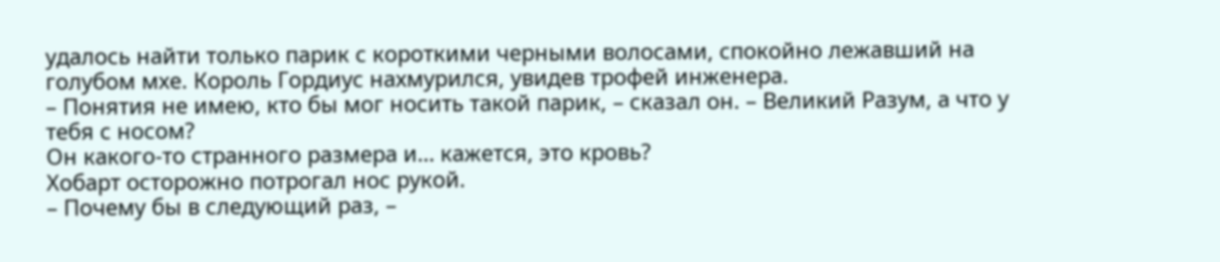удалось найти только парик с короткими черными волосами, спокойно лежавший на голубом мхе. Король Гордиус нахмурился, увидев трофей инженера.
– Понятия не имею, кто бы мог носить такой парик, – сказал он. – Великий Разум, а что у тебя с носом?
Он какого-то странного размера и… кажется, это кровь?
Хобарт осторожно потрогал нос рукой.
– Почему бы в следующий раз, –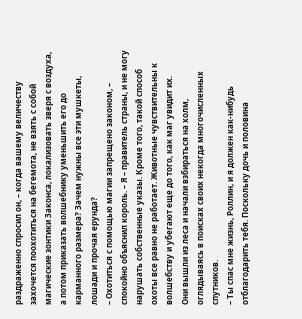раздраженно спросил он, – когда вашему величеству захочется поохотиться на бегемота, не взять с собой магические зонтики Законса, локализовать зверя с воздуха, а потом приказать волшебнику уменьшить его до карманного размера? Зачем нужны все эти мушкеты, лошади и прочая ерунда?
– Охотиться с помощью магии запрещено законом, – спокойно объяснил король. – Я – правитель страны, и не могу нарушать собственные указы. Кроме того, такой способ охоты все равно не работает. Животные чувствительны к волшебству и убегают еще до того, как маг увидит их.
Они вышли из леса и начали взбираться на холм, оглядываясь в поисках своих некогда многочисленных спутников.
– Ты спас мне жизнь, Роллин, и я должен как-нибудь отблагодарить тебя. Поскольку дочь и половина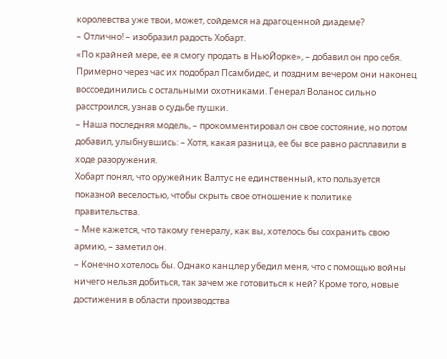королевства уже твои, может, сойдемся на драгоценной диадеме?
– Отлично! – изобразил радость Хобарт.
«По крайней мере, ее я смогу продать в НьюЙорке», – добавил он про себя.
Примерно через час их подобрал Псамбидес, и поздним вечером они наконец воссоединились с остальными охотниками. Генерал Воланос сильно расстроился, узнав о судьбе пушки.
– Наша последняя модель, – прокомментировал он свое состояние, но потом добавил, улыбнувшись: – Хотя, какая разница, ее бы все равно расплавили в ходе разоружения.
Хобарт понял, что оружейник Валтус не единственный, кто пользуется показной веселостью, чтобы скрыть свое отношение к политике правительства.
– Мне кажется, что такому генералу, как вы, хотелось бы сохранить свою армию, – заметил он.
– Конечно хотелось бы. Однако канцлер убедил меня, что с помощью войны ничего нельзя добиться, так зачем же готовиться к ней? Кроме того, новые достижения в области производства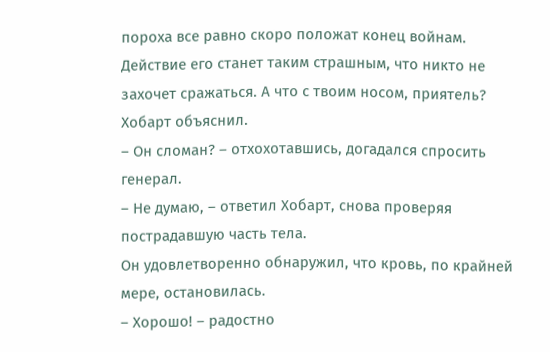пороха все равно скоро положат конец войнам. Действие его станет таким страшным, что никто не захочет сражаться. А что с твоим носом, приятель?
Хобарт объяснил.
– Он сломан? – отхохотавшись, догадался спросить генерал.
– Не думаю, – ответил Хобарт, снова проверяя пострадавшую часть тела.
Он удовлетворенно обнаружил, что кровь, по крайней мере, остановилась.
– Хорошо! – радостно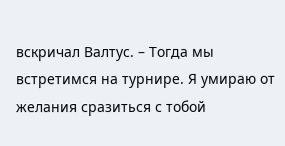вскричал Валтус. – Тогда мы встретимся на турнире. Я умираю от желания сразиться с тобой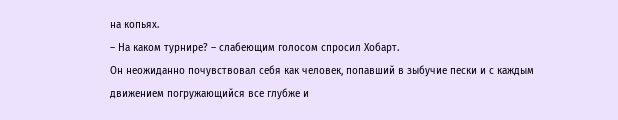на копьях.
– На каком турнире? – слабеющим голосом спросил Хобарт.
Он неожиданно почувствовал себя как человек, попавший в зыбучие пески и с каждым движением погружающийся все глубже и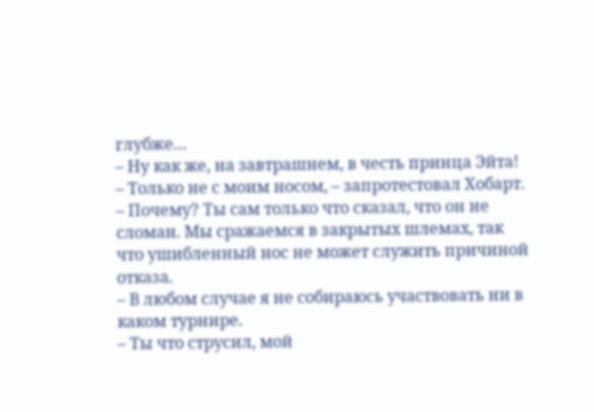глубже…
– Ну как же, на завтрашнем, в честь принца Эйта!
– Только не с моим носом, – запротестовал Хобарт.
– Почему? Ты сам только что сказал, что он не сломан. Мы сражаемся в закрытых шлемах, так что ушибленный нос не может служить причиной отказа.
– В любом случае я не собираюсь участвовать ни в каком турнире.
– Ты что струсил, мой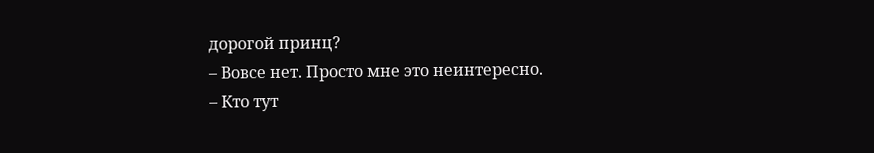дорогой принц?
– Вовсе нет. Просто мне это неинтересно.
– Кто тут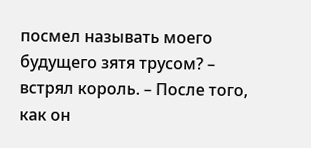посмел называть моего будущего зятя трусом? – встрял король. – После того, как он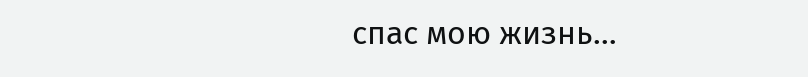спас мою жизнь…